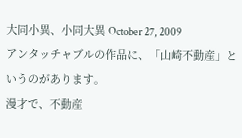大同小異、小同大異 October 27, 2009
アンタッチャブルの作品に、「山崎不動産」というのがあります。
漫才で、不動産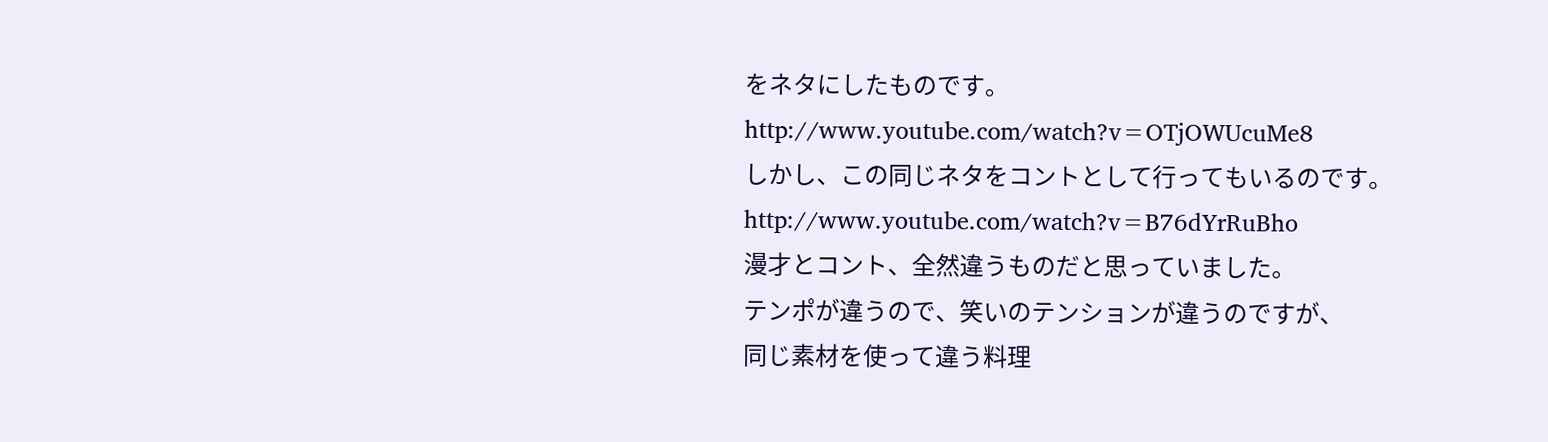をネタにしたものです。
http://www.youtube.com/watch?v=OTjOWUcuMe8
しかし、この同じネタをコントとして行ってもいるのです。
http://www.youtube.com/watch?v=B76dYrRuBho
漫才とコント、全然違うものだと思っていました。
テンポが違うので、笑いのテンションが違うのですが、
同じ素材を使って違う料理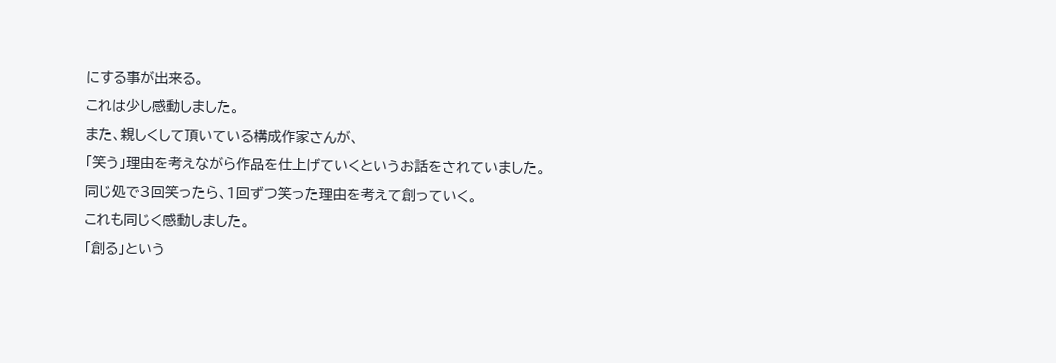にする事が出来る。
これは少し感動しました。
また、親しくして頂いている構成作家さんが、
「笑う」理由を考えながら作品を仕上げていくというお話をされていました。
同じ処で3回笑ったら、1回ずつ笑った理由を考えて創っていく。
これも同じく感動しました。
「創る」という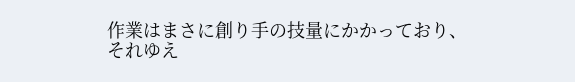作業はまさに創り手の技量にかかっており、
それゆえ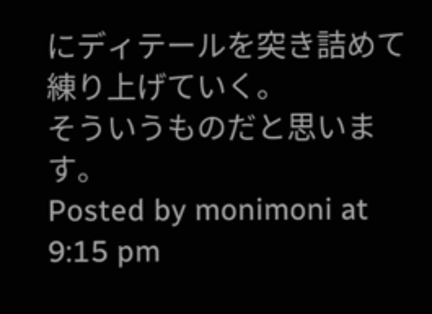にディテールを突き詰めて練り上げていく。
そういうものだと思います。
Posted by monimoni at 9:15 pm